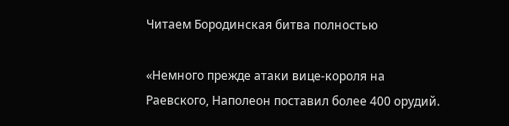Читаем Бородинская битва полностью

«Немного прежде атаки вице-короля на Раевского, Наполеон поставил более 400 орудий.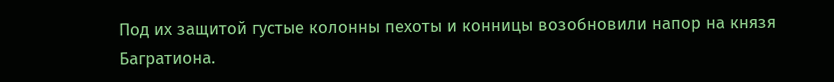Под их защитой густые колонны пехоты и конницы возобновили напор на князя Багратиона.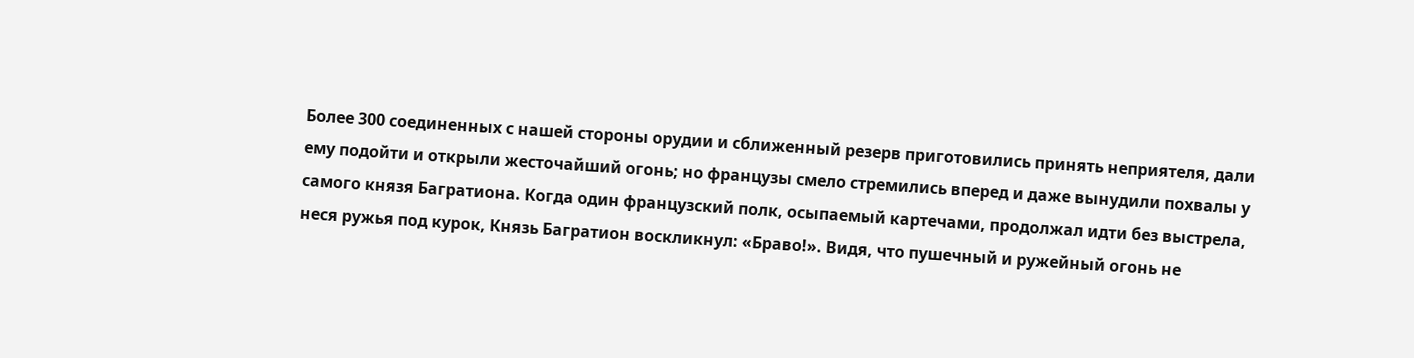Более 300 соединенных с нашей стороны орудии и сближенный резерв приготовились принять неприятеля, дали ему подойти и открыли жесточайший огонь; но французы смело стремились вперед и даже вынудили похвалы у самого князя Багратиона. Когда один французский полк, осыпаемый картечами, продолжал идти без выстрела, неся ружья под курок, Князь Багратион воскликнул: «Браво!». Видя, что пушечный и ружейный огонь не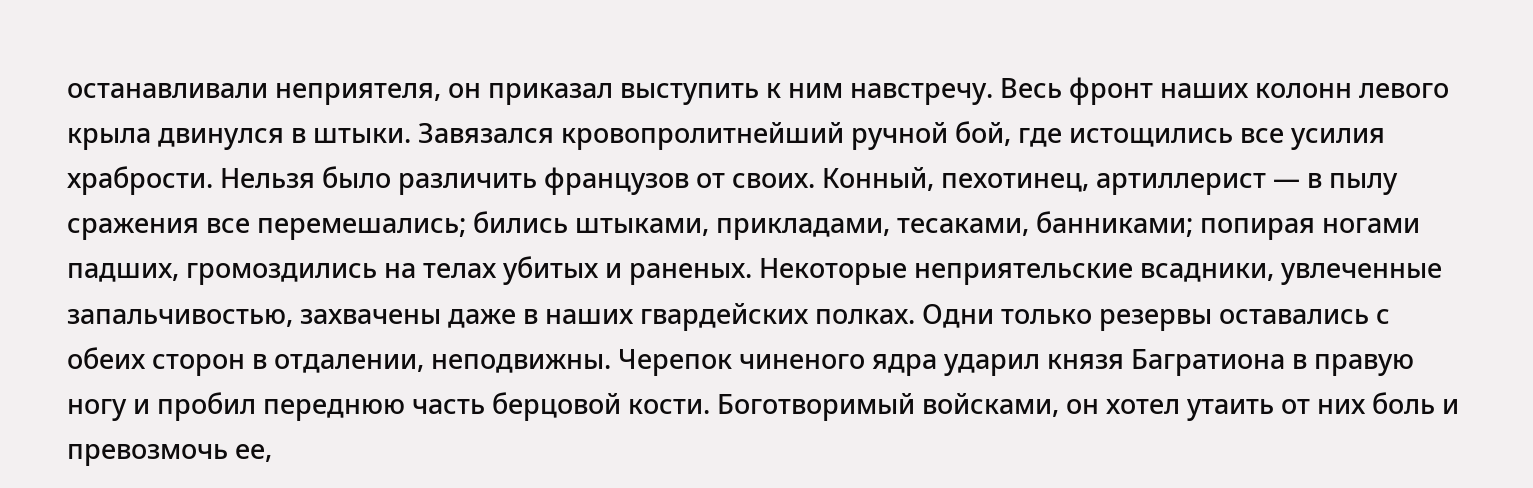останавливали неприятеля, он приказал выступить к ним навстречу. Весь фронт наших колонн левого крыла двинулся в штыки. Завязался кровопролитнейший ручной бой, где истощились все усилия храбрости. Нельзя было различить французов от своих. Конный, пехотинец, артиллерист — в пылу сражения все перемешались; бились штыками, прикладами, тесаками, банниками; попирая ногами падших, громоздились на телах убитых и раненых. Некоторые неприятельские всадники, увлеченные запальчивостью, захвачены даже в наших гвардейских полках. Одни только резервы оставались с обеих сторон в отдалении, неподвижны. Черепок чиненого ядра ударил князя Багратиона в правую ногу и пробил переднюю часть берцовой кости. Боготворимый войсками, он хотел утаить от них боль и превозмочь ее,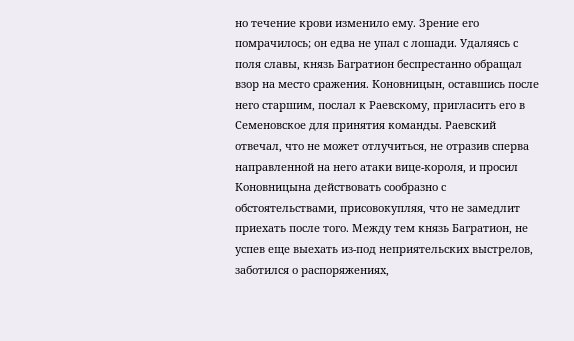но течение крови изменило ему. Зрение его помрачилось; он едва не упал с лошади. Удаляясь с поля славы, князь Багратион беспрестанно обращал взор на место сражения. Коновницын, оставшись после него старшим, послал к Раевскому, пригласить его в Семеновское для принятия команды. Раевский отвечал, что не может отлучиться, не отразив сперва направленной на него атаки вице-короля, и просил Коновницына действовать сообразно с обстоятельствами, присовокупляя, что не замедлит приехать после того. Между тем князь Багратион, не успев еще выехать из-под неприятельских выстрелов, заботился о распоряжениях,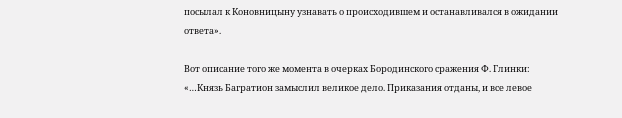посылал к Коновницыну узнавать о происходившем и останавливался в ожидании ответа».

Вот описание того же момента в очерках Бородинского сражения Ф. Глинки: «…Князь Багратион замыслил великое дело. Приказания отданы, и все левое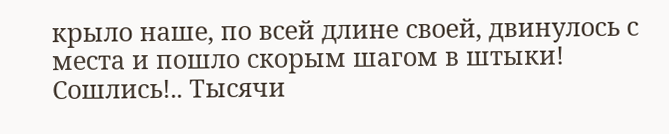крыло наше, по всей длине своей, двинулось с места и пошло скорым шагом в штыки! Сошлись!.. Тысячи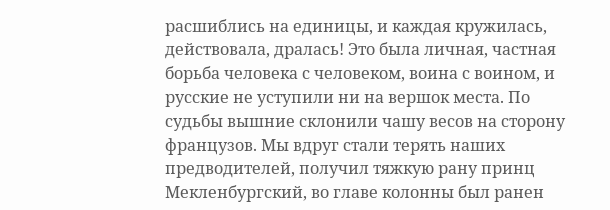расшиблись на единицы, и каждая кружилась, действовала, дралась! Это была личная, частная борьба человека с человеком, воина с воином, и русские не уступили ни на вершок места. По судьбы вышние склонили чашу весов на сторону французов. Мы вдруг стали терять наших предводителей, получил тяжкую рану принц Мекленбургский, во главе колонны был ранен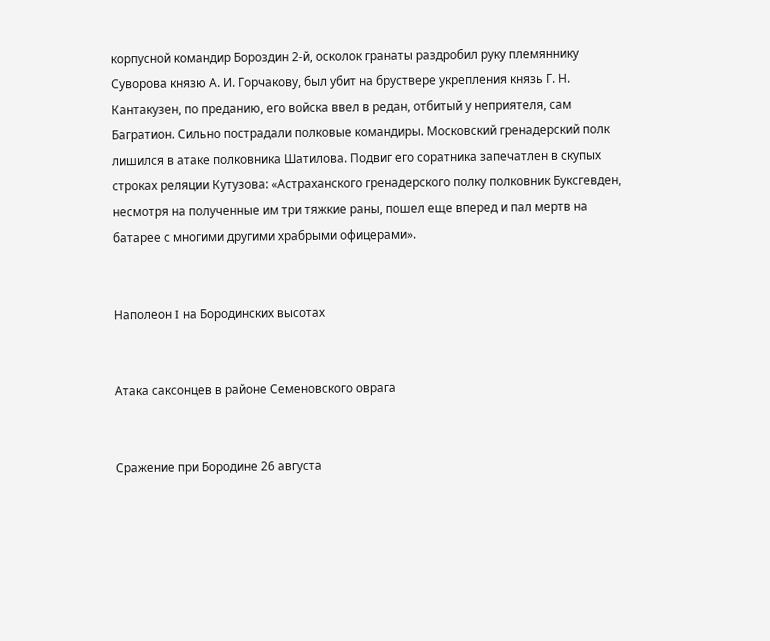корпусной командир Бороздин 2-й, осколок гранаты раздробил руку племяннику Суворова князю А. И. Горчакову, был убит на бруствере укрепления князь Г. Н. Кантакузен, по преданию, его войска ввел в редан, отбитый у неприятеля, сам Багратион. Сильно пострадали полковые командиры. Московский гренадерский полк лишился в атаке полковника Шатилова. Подвиг его соратника запечатлен в скупых строках реляции Кутузова: «Астраханского гренадерского полку полковник Буксгевден, несмотря на полученные им три тяжкие раны, пошел еще вперед и пал мертв на батарее с многими другими храбрыми офицерами».


Наполеон I на Бородинских высотах


Атака саксонцев в районе Семеновского оврага


Сражение при Бородине 26 августа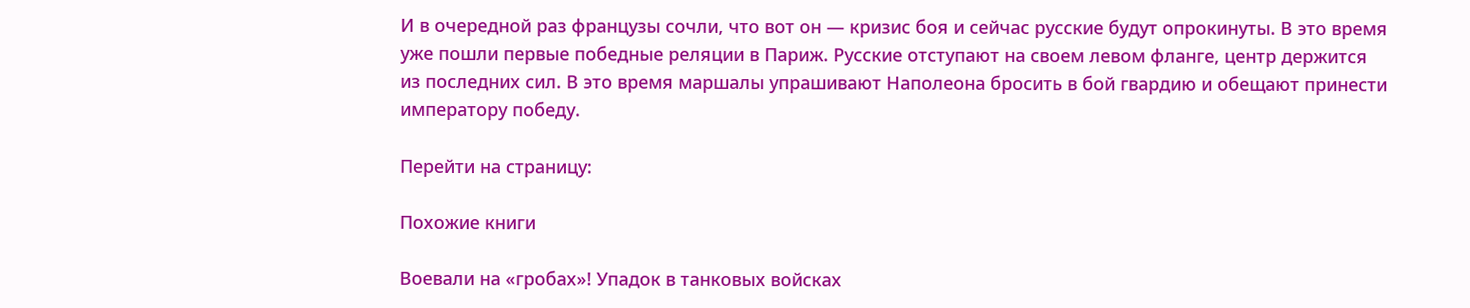И в очередной раз французы сочли, что вот он — кризис боя и сейчас русские будут опрокинуты. В это время уже пошли первые победные реляции в Париж. Русские отступают на своем левом фланге, центр держится из последних сил. В это время маршалы упрашивают Наполеона бросить в бой гвардию и обещают принести императору победу.

Перейти на страницу:

Похожие книги

Воевали на «гробах»! Упадок в танковых войсках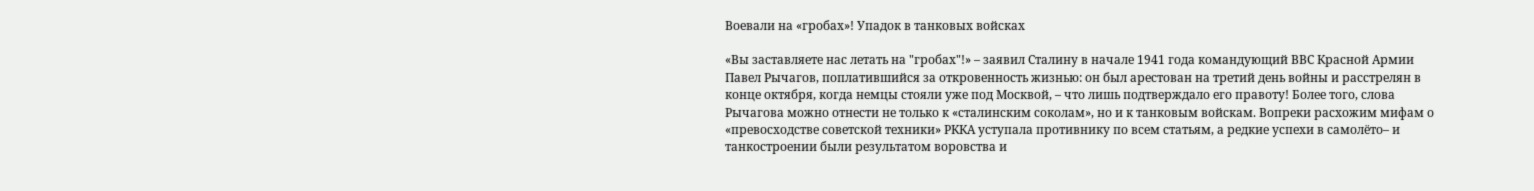Воевали на «гробах»! Упадок в танковых войсках

«Вы заставляете нас летать на "гробах"!» – заявил Сталину в начале 1941 года командующий ВВС Красной Армии Павел Рычагов, поплатившийся за откровенность жизнью: он был арестован на третий день войны и расстрелян в конце октября, когда немцы стояли уже под Москвой, – что лишь подтверждало его правоту! Более того, слова Рычагова можно отнести не только к «сталинским соколам», но и к танковым войскам. Вопреки расхожим мифам о «превосходстве советской техники» РККА уступала противнику по всем статьям, а редкие успехи в самолёто– и танкостроении были результатом воровства и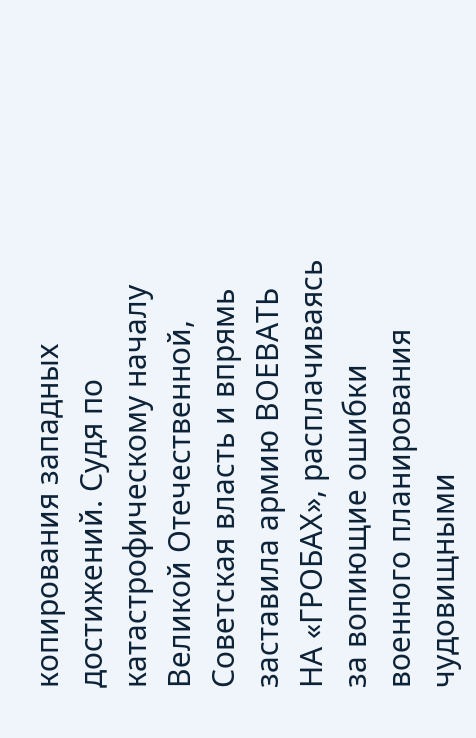копирования западных достижений. Судя по катастрофическому началу Великой Отечественной, Советская власть и впрямь заставила армию ВОЕВАТЬ НА «ГРОБАХ», расплачиваясь за вопиющие ошибки военного планирования чудовищными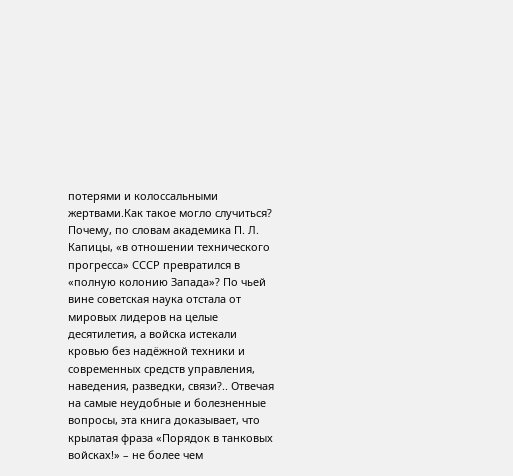потерями и колоссальными жертвами.Как такое могло случиться? Почему, по словам академика П. Л. Капицы, «в отношении технического прогресса» СССР превратился в «полную колонию Запада»? По чьей вине советская наука отстала от мировых лидеров на целые десятилетия, а войска истекали кровью без надёжной техники и современных средств управления, наведения, разведки, связи?.. Отвечая на самые неудобные и болезненные вопросы, эта книга доказывает, что крылатая фраза «Порядок в танковых войсках!» – не более чем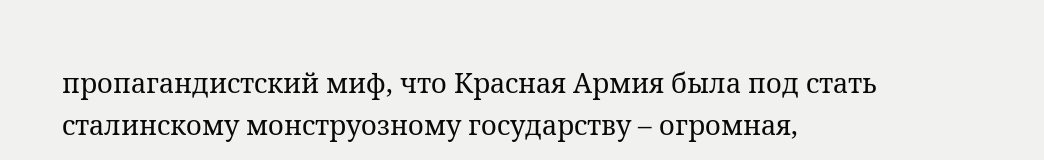пропагандистский миф, что Красная Армия была под стать сталинскому монструозному государству – огромная,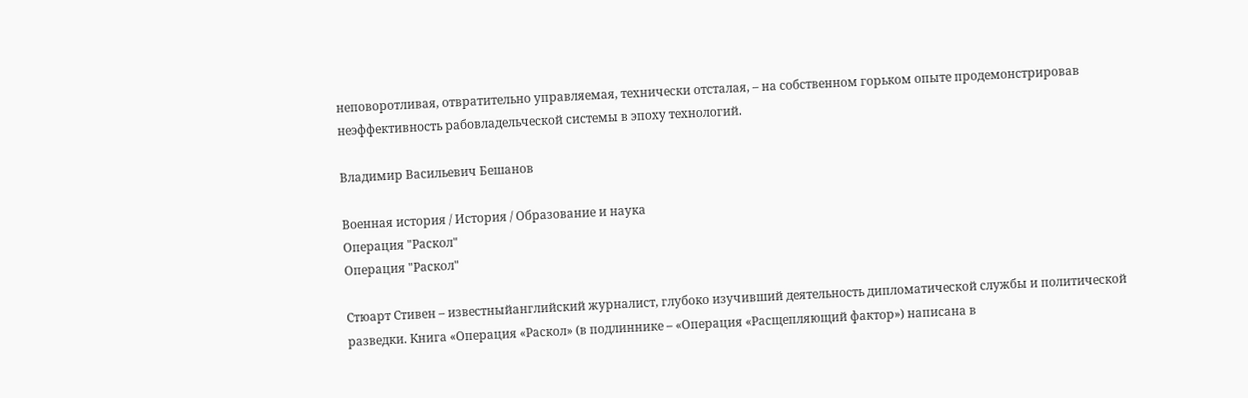неповоротливая, отвратительно управляемая, технически отсталая, – на собственном горьком опыте продемонстрировав неэффективность рабовладельческой системы в эпоху технологий.

Владимир Васильевич Бешанов

Военная история / История / Образование и наука
Операция "Раскол"
Операция "Раскол"

Стюарт Стивен – известныйанглийский журналист, глубоко изучивший деятельность дипломатической службы и политической разведки. Книга «Операция «Раскол» (в подлиннике – «Операция «Расщепляющий фактор») написана в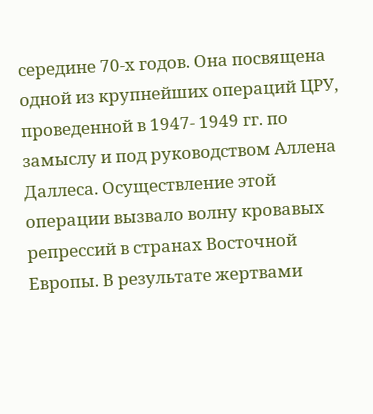середине 70-х годов. Она посвящена одной из крупнейших операций ЦРУ, проведенной в 1947- 1949 гг. по замыслу и под руководством Аллена Даллеса. Осуществление этой операции вызвало волну кровавых репрессий в странах Восточной Европы. В результате жертвами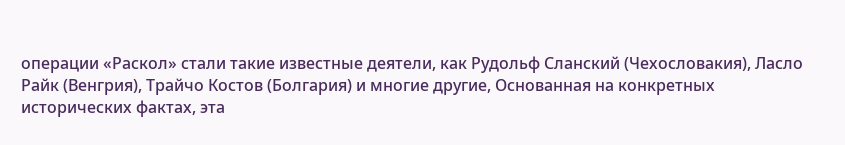операции «Раскол» стали такие известные деятели, как Рудольф Сланский (Чехословакия), Ласло Райк (Венгрия), Трайчо Костов (Болгария) и многие другие, Основанная на конкретных исторических фактах, эта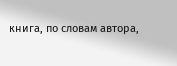книга, по словам автора,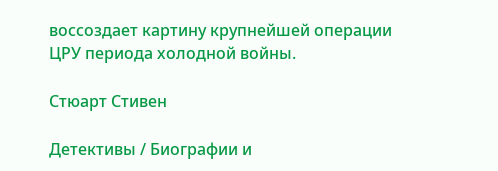воссоздает картину крупнейшей операции ЦРУ периода холодной войны.

Стюарт Стивен

Детективы / Биографии и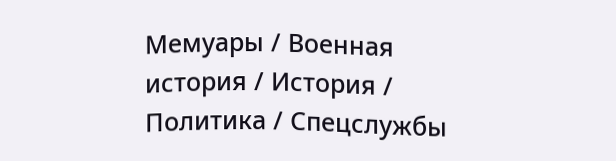Мемуары / Военная история / История / Политика / Cпецслужбы